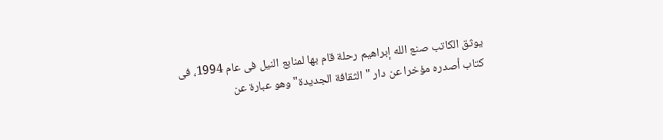يوثق الكاتب صنع الله إبراهيم رحلة قام بها لمنابع النيل فى عام 1994، فى كتاب أصدره مؤخرا عن دار "الثقافة الجديدة" وهو عبارة عن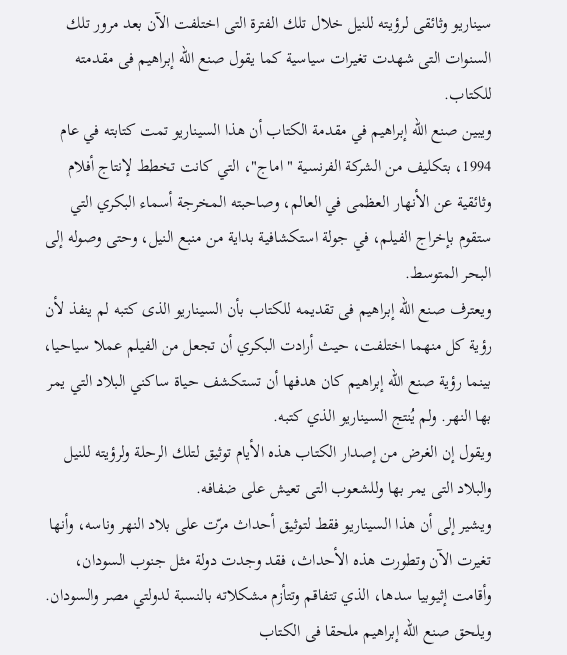سيناريو وثائقى لرؤيته للنيل خلال تلك الفترة التى اختلفت الآن بعد مرور تلك السنوات التى شهدت تغيرات سياسية كما يقول صنع الله إبراهيم فى مقدمته للكتاب.
ويبين صنع الله إبراهيم في مقدمة الكتاب أن هذا السيناريو تمت كتابته في عام 1994، بتكليف من الشركة الفرنسية "اماج"، التي كانت تخطط لإنتاج أفلام وثائقية عن الأنهار العظمى في العالم، وصاحبته المخرجة أسماء البكري التي ستقوم بإخراج الفيلم، في جولة استكشافية بداية من منبع النيل، وحتى وصوله إلى البحر المتوسط.
ويعترف صنع الله إبراهيم فى تقديمه للكتاب بأن السيناريو الذى كتبه لم ينفذ لأن رؤية كل منهما اختلفت، حيث أرادت البكري أن تجعل من الفيلم عملا سياحيا، بينما رؤية صنع الله إبراهيم كان هدفها أن تستكشف حياة ساكني البلاد التي يمر بها النهر. ولم يُنتج السيناريو الذي كتبه.
ويقول إن الغرض من إصدار الكتاب هذه الأيام توثيق لتلك الرحلة ولرؤيته للنيل والبلاد التى يمر بها وللشعوب التى تعيش على ضفافه.
ويشير إلى أن هذا السيناريو فقط لتوثيق أحداث مرّت على بلاد النهر وناسه، وأنها تغيرت الآن وتطورت هذه الأحداث، فقد وجدت دولة مثل جنوب السودان، وأقامت إثيوبيا سدها، الذي تتفاقم وتتأزم مشكلاته بالنسبة لدولتي مصر والسودان.
ويلحق صنع الله إبراهيم ملحقا فى الكتاب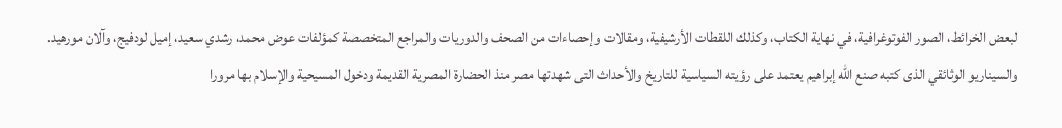لبعض الخرائط، الصور الفوتوغرافية، في نهاية الكتاب، وكذلك اللقطات الأرشيفية، ومقالات وإحصاءات من الصحف والدوريات والمراجع المتخصصة كمؤلفات عوض محمد، رشدي سعيد، إميل لودفيج، وآلان مورهيد.
والسيناريو الوثائقي الذى كتبه صنع الله إبراهيم يعتمد على رؤيته السياسية للتاريخ والأحداث التى شهدتها مصر منذ الحضارة المصرية القديمة ودخول المسيحية والإسلام بها مرورا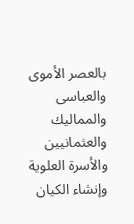بالعصر الأموى والعباسى والمماليك والعثمانيين والأسرة العلوية وإنشاء الكيان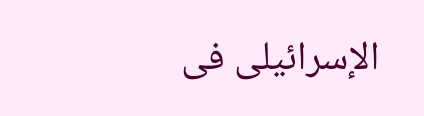الإسرائيلى فى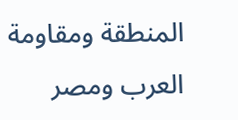المنطقة ومقاومة العرب ومصر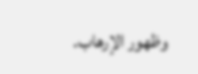وظهور الإرهاب.